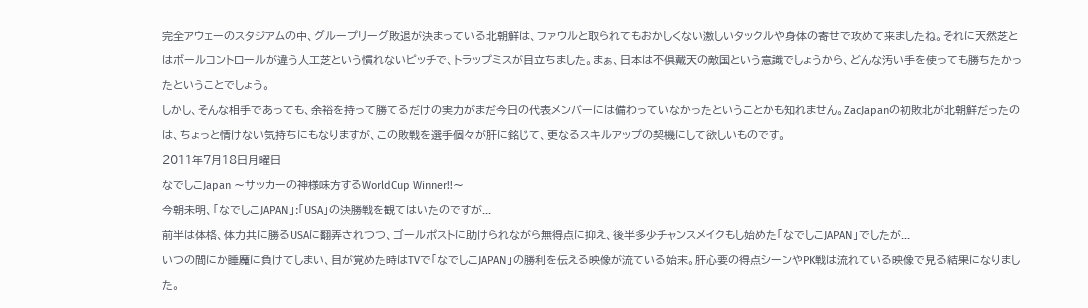完全アウェーのスタジアムの中、グループリーグ敗退が決まっている北朝鮮は、ファウルと取られてもおかしくない激しいタックルや身体の寄せで攻めて来ましたね。それに天然芝とはボールコントロールが違う人工芝という慣れないピッチで、トラップミスが目立ちました。まぁ、日本は不倶戴天の敵国という意識でしょうから、どんな汚い手を使っても勝ちたかったということでしょう。
しかし、そんな相手であっても、余裕を持って勝てるだけの実力がまだ今日の代表メンバーには備わっていなかったということかも知れません。ZacJapanの初敗北が北朝鮮だったのは、ちょっと情けない気持ちにもなりますが、この敗戦を選手個々が肝に銘じて、更なるスキルアップの契機にして欲しいものです。
2011年7月18日月曜日
なでしこJapan 〜サッカーの神様味方するWorldCup Winner!!〜
今朝未明、「なでしこJAPAN」:「USA」の決勝戦を観てはいたのですが...
前半は体格、体力共に勝るUSAに翻弄されつつ、ゴールポストに助けられながら無得点に抑え、後半多少チャンスメイクもし始めた「なでしこJAPAN」でしたが...
いつの間にか睡魔に負けてしまい、目が覚めた時はTVで「なでしこJAPAN」の勝利を伝える映像が流ている始末。肝心要の得点シーンやPK戦は流れている映像で見る結果になりました。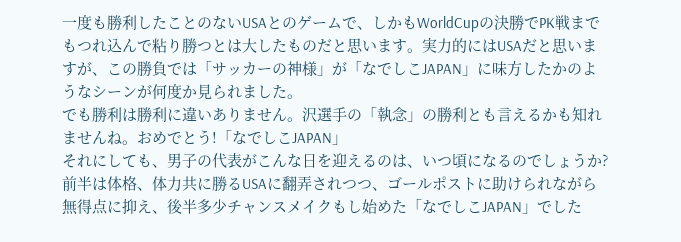一度も勝利したことのないUSAとのゲームで、しかもWorldCupの決勝でPK戦までもつれ込んで粘り勝つとは大したものだと思います。実力的にはUSAだと思いますが、この勝負では「サッカーの神様」が「なでしこJAPAN」に味方したかのようなシーンが何度か見られました。
でも勝利は勝利に違いありません。沢選手の「執念」の勝利とも言えるかも知れませんね。おめでとう!「なでしこJAPAN」
それにしても、男子の代表がこんな日を迎えるのは、いつ頃になるのでしょうか?
前半は体格、体力共に勝るUSAに翻弄されつつ、ゴールポストに助けられながら無得点に抑え、後半多少チャンスメイクもし始めた「なでしこJAPAN」でした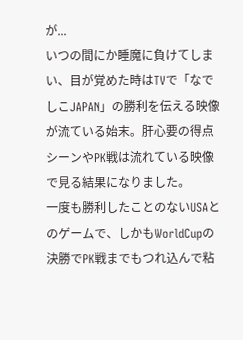が...
いつの間にか睡魔に負けてしまい、目が覚めた時はTVで「なでしこJAPAN」の勝利を伝える映像が流ている始末。肝心要の得点シーンやPK戦は流れている映像で見る結果になりました。
一度も勝利したことのないUSAとのゲームで、しかもWorldCupの決勝でPK戦までもつれ込んで粘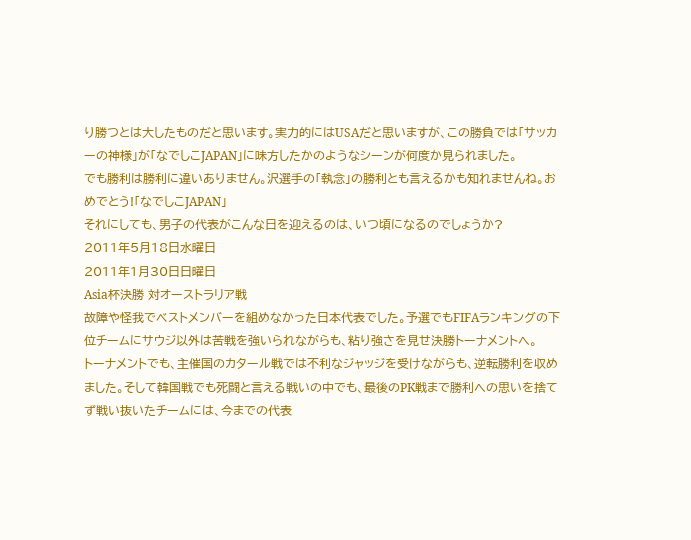り勝つとは大したものだと思います。実力的にはUSAだと思いますが、この勝負では「サッカーの神様」が「なでしこJAPAN」に味方したかのようなシーンが何度か見られました。
でも勝利は勝利に違いありません。沢選手の「執念」の勝利とも言えるかも知れませんね。おめでとう!「なでしこJAPAN」
それにしても、男子の代表がこんな日を迎えるのは、いつ頃になるのでしょうか?
2011年5月18日水曜日
2011年1月30日日曜日
Asia杯決勝 対オーストラリア戦
故障や怪我でベストメンバーを組めなかった日本代表でした。予選でもFIFAランキングの下位チームにサウジ以外は苦戦を強いられながらも、粘り強さを見せ決勝トーナメントへ。
トーナメントでも、主催国のカタール戦では不利なジャッジを受けながらも、逆転勝利を収めました。そして韓国戦でも死闘と言える戦いの中でも、最後のPK戦まで勝利への思いを捨てず戦い抜いたチームには、今までの代表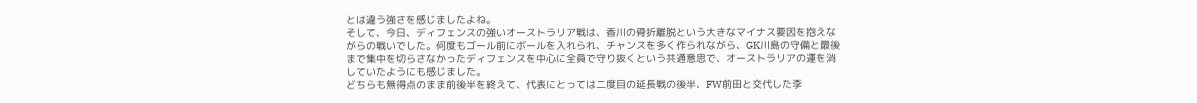とは違う強さを感じましたよね。
そして、今日、ディフェンスの強いオーストラリア戦は、香川の骨折離脱という大きなマイナス要因を抱えながらの戦いでした。何度もゴール前にボールを入れられ、チャンスを多く作られながら、GK川島の守備と最後まで集中を切らさなかったディフェンスを中心に全員で守り抜くという共通意思で、オーストラリアの運を消していたようにも感じました。
どちらも無得点のまま前後半を終えて、代表にとっては二度目の延長戦の後半、FW前田と交代した李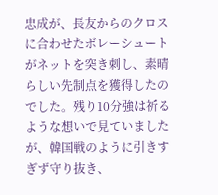忠成が、長友からのクロスに合わせたボレーシュートがネットを突き刺し、素晴らしい先制点を獲得したのでした。残り10分強は祈るような想いで見ていましたが、韓国戦のように引きすぎず守り抜き、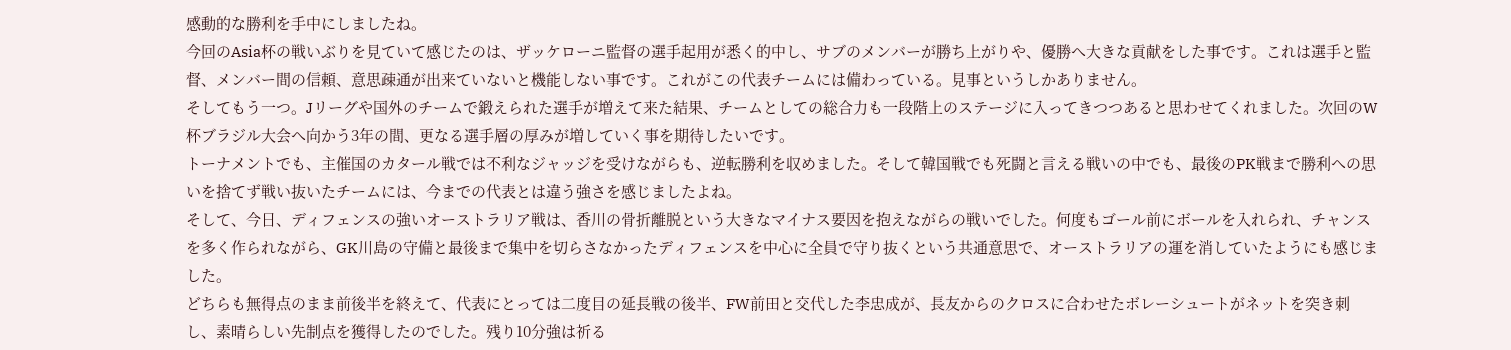感動的な勝利を手中にしましたね。
今回のAsia杯の戦いぶりを見ていて感じたのは、ザッケローニ監督の選手起用が悉く的中し、サブのメンバーが勝ち上がりや、優勝へ大きな貢献をした事です。これは選手と監督、メンバー間の信頼、意思疎通が出来ていないと機能しない事です。これがこの代表チームには備わっている。見事というしかありません。
そしてもう一つ。Jリーグや国外のチームで鍛えられた選手が増えて来た結果、チームとしての総合力も一段階上のステージに入ってきつつあると思わせてくれました。次回のW杯ブラジル大会へ向かう3年の間、更なる選手層の厚みが増していく事を期待したいです。
トーナメントでも、主催国のカタール戦では不利なジャッジを受けながらも、逆転勝利を収めました。そして韓国戦でも死闘と言える戦いの中でも、最後のPK戦まで勝利への思いを捨てず戦い抜いたチームには、今までの代表とは違う強さを感じましたよね。
そして、今日、ディフェンスの強いオーストラリア戦は、香川の骨折離脱という大きなマイナス要因を抱えながらの戦いでした。何度もゴール前にボールを入れられ、チャンスを多く作られながら、GK川島の守備と最後まで集中を切らさなかったディフェンスを中心に全員で守り抜くという共通意思で、オーストラリアの運を消していたようにも感じました。
どちらも無得点のまま前後半を終えて、代表にとっては二度目の延長戦の後半、FW前田と交代した李忠成が、長友からのクロスに合わせたボレーシュートがネットを突き刺し、素晴らしい先制点を獲得したのでした。残り10分強は祈る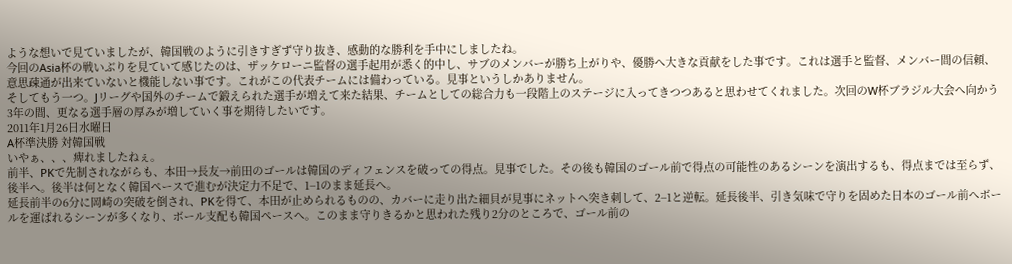ような想いで見ていましたが、韓国戦のように引きすぎず守り抜き、感動的な勝利を手中にしましたね。
今回のAsia杯の戦いぶりを見ていて感じたのは、ザッケローニ監督の選手起用が悉く的中し、サブのメンバーが勝ち上がりや、優勝へ大きな貢献をした事です。これは選手と監督、メンバー間の信頼、意思疎通が出来ていないと機能しない事です。これがこの代表チームには備わっている。見事というしかありません。
そしてもう一つ。Jリーグや国外のチームで鍛えられた選手が増えて来た結果、チームとしての総合力も一段階上のステージに入ってきつつあると思わせてくれました。次回のW杯ブラジル大会へ向かう3年の間、更なる選手層の厚みが増していく事を期待したいです。
2011年1月26日水曜日
A杯準決勝 対韓国戦
いやぁ、、、痺れましたねぇ。
前半、PKで先制されながらも、本田→長友→前田のゴールは韓国のディフェンスを破っての得点。見事でした。その後も韓国のゴール前で得点の可能性のあるシーンを演出するも、得点までは至らず、後半へ。後半は何となく韓国ペースで進むが決定力不足で、1−1のまま延長へ。
延長前半の6分に岡崎の突破を倒され、PKを得て、本田が止められるものの、カバーに走り出た細貝が見事にネットへ突き刺して、2−1と逆転。延長後半、引き気味で守りを固めた日本のゴール前へボールを運ばれるシーンが多くなり、ボール支配も韓国ペースへ。このまま守りきるかと思われた残り2分のところで、ゴール前の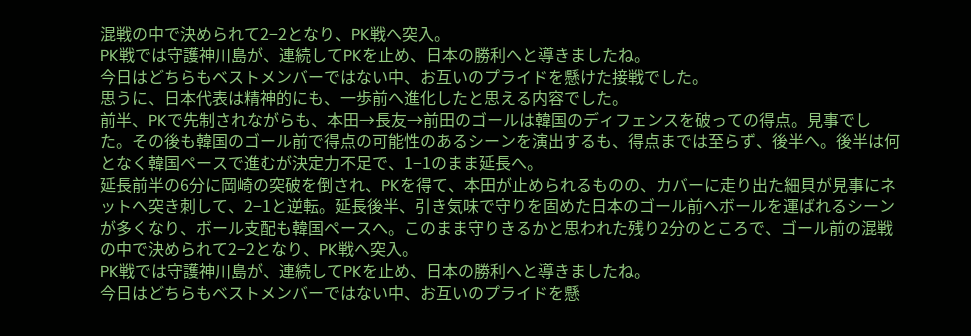混戦の中で決められて2−2となり、PK戦へ突入。
PK戦では守護神川島が、連続してPKを止め、日本の勝利へと導きましたね。
今日はどちらもベストメンバーではない中、お互いのプライドを懸けた接戦でした。
思うに、日本代表は精神的にも、一歩前へ進化したと思える内容でした。
前半、PKで先制されながらも、本田→長友→前田のゴールは韓国のディフェンスを破っての得点。見事でした。その後も韓国のゴール前で得点の可能性のあるシーンを演出するも、得点までは至らず、後半へ。後半は何となく韓国ペースで進むが決定力不足で、1−1のまま延長へ。
延長前半の6分に岡崎の突破を倒され、PKを得て、本田が止められるものの、カバーに走り出た細貝が見事にネットへ突き刺して、2−1と逆転。延長後半、引き気味で守りを固めた日本のゴール前へボールを運ばれるシーンが多くなり、ボール支配も韓国ペースへ。このまま守りきるかと思われた残り2分のところで、ゴール前の混戦の中で決められて2−2となり、PK戦へ突入。
PK戦では守護神川島が、連続してPKを止め、日本の勝利へと導きましたね。
今日はどちらもベストメンバーではない中、お互いのプライドを懸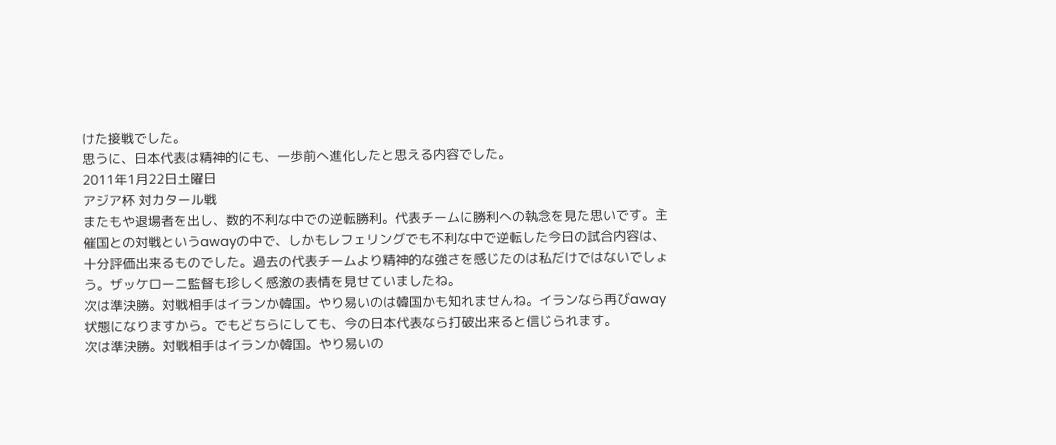けた接戦でした。
思うに、日本代表は精神的にも、一歩前へ進化したと思える内容でした。
2011年1月22日土曜日
アジア杯 対カタール戦
またもや退場者を出し、数的不利な中での逆転勝利。代表チームに勝利への執念を見た思いです。主催国との対戦というawayの中で、しかもレフェリングでも不利な中で逆転した今日の試合内容は、十分評価出来るものでした。過去の代表チームより精神的な強さを感じたのは私だけではないでしょう。ザッケローニ監督も珍しく感激の表情を見せていましたね。
次は準決勝。対戦相手はイランか韓国。やり易いのは韓国かも知れませんね。イランなら再びaway状態になりますから。でもどちらにしても、今の日本代表なら打破出来ると信じられます。
次は準決勝。対戦相手はイランか韓国。やり易いの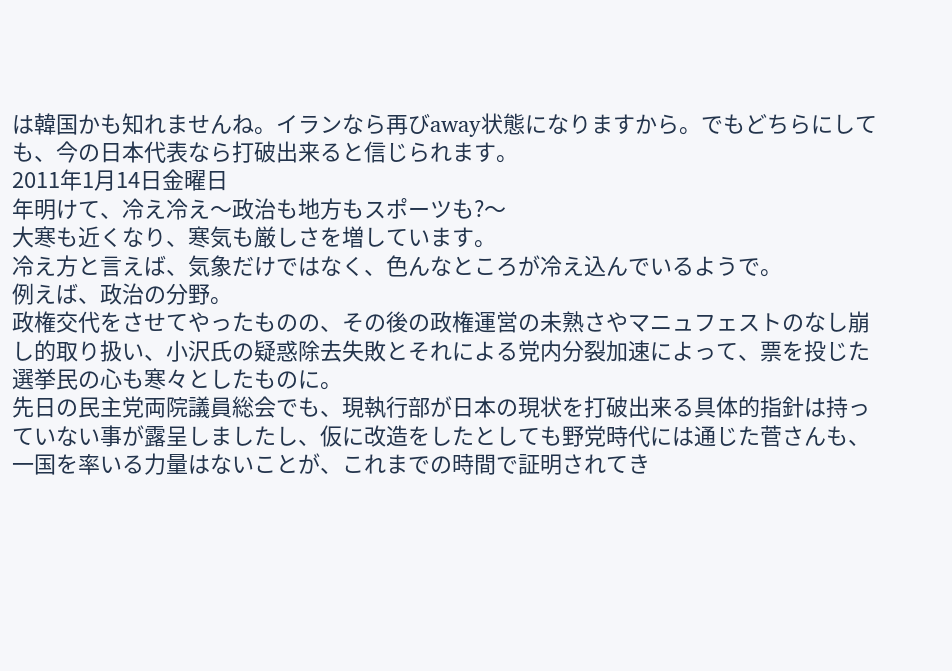は韓国かも知れませんね。イランなら再びaway状態になりますから。でもどちらにしても、今の日本代表なら打破出来ると信じられます。
2011年1月14日金曜日
年明けて、冷え冷え〜政治も地方もスポーツも?〜
大寒も近くなり、寒気も厳しさを増しています。
冷え方と言えば、気象だけではなく、色んなところが冷え込んでいるようで。
例えば、政治の分野。
政権交代をさせてやったものの、その後の政権運営の未熟さやマニュフェストのなし崩し的取り扱い、小沢氏の疑惑除去失敗とそれによる党内分裂加速によって、票を投じた選挙民の心も寒々としたものに。
先日の民主党両院議員総会でも、現執行部が日本の現状を打破出来る具体的指針は持っていない事が露呈しましたし、仮に改造をしたとしても野党時代には通じた菅さんも、一国を率いる力量はないことが、これまでの時間で証明されてき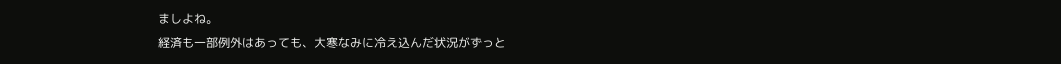ましよね。
経済も一部例外はあっても、大寒なみに冷え込んだ状況がずっと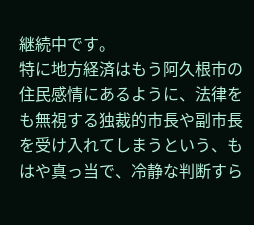継続中です。
特に地方経済はもう阿久根市の住民感情にあるように、法律をも無視する独裁的市長や副市長を受け入れてしまうという、もはや真っ当で、冷静な判断すら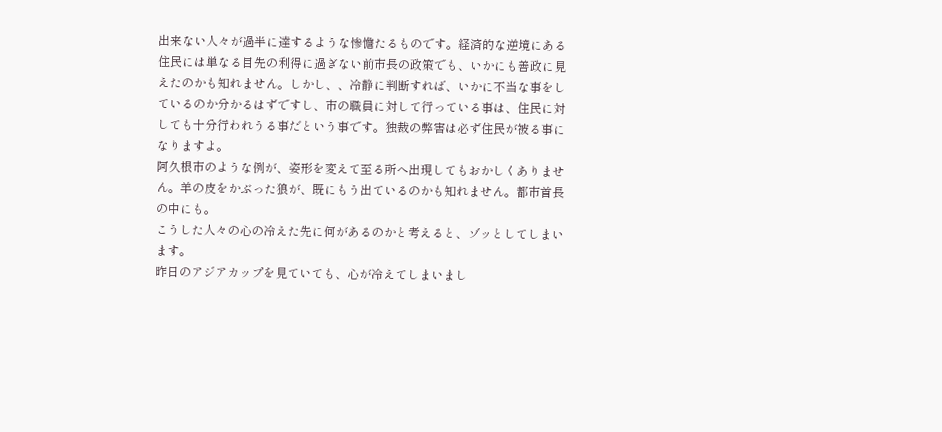出来ない人々が過半に達するような惨憺たるものです。経済的な逆境にある住民には単なる目先の利得に過ぎない前市長の政策でも、いかにも善政に見えたのかも知れません。しかし、、冷静に判断すれば、いかに不当な事をしているのか分かるはずですし、市の職員に対して行っている事は、住民に対しても十分行われうる事だという事です。独裁の弊害は必ず住民が被る事になりますよ。
阿久根市のような例が、姿形を変えて至る所へ出現してもおかしくありません。羊の皮をかぶった狼が、既にもう出ているのかも知れません。都市首長の中にも。
こうした人々の心の冷えた先に何があるのかと考えると、ゾッとしてしまいます。
昨日のアジアカップを見ていても、心が冷えてしまいまし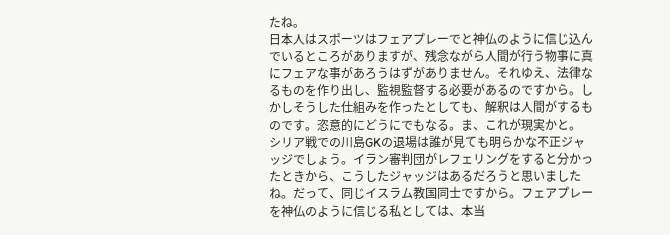たね。
日本人はスポーツはフェアプレーでと神仏のように信じ込んでいるところがありますが、残念ながら人間が行う物事に真にフェアな事があろうはずがありません。それゆえ、法律なるものを作り出し、監視監督する必要があるのですから。しかしそうした仕組みを作ったとしても、解釈は人間がするものです。恣意的にどうにでもなる。ま、これが現実かと。
シリア戦での川島GKの退場は誰が見ても明らかな不正ジャッジでしょう。イラン審判団がレフェリングをすると分かったときから、こうしたジャッジはあるだろうと思いましたね。だって、同じイスラム教国同士ですから。フェアプレーを神仏のように信じる私としては、本当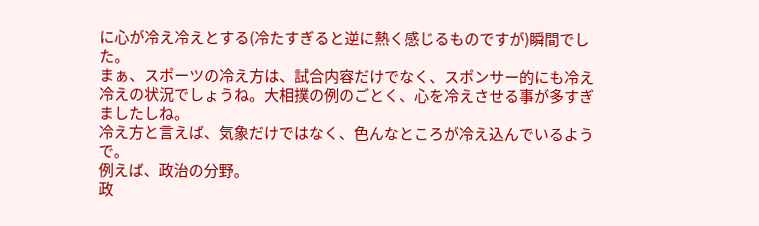に心が冷え冷えとする(冷たすぎると逆に熱く感じるものですが)瞬間でした。
まぁ、スポーツの冷え方は、試合内容だけでなく、スポンサー的にも冷え冷えの状況でしょうね。大相撲の例のごとく、心を冷えさせる事が多すぎましたしね。
冷え方と言えば、気象だけではなく、色んなところが冷え込んでいるようで。
例えば、政治の分野。
政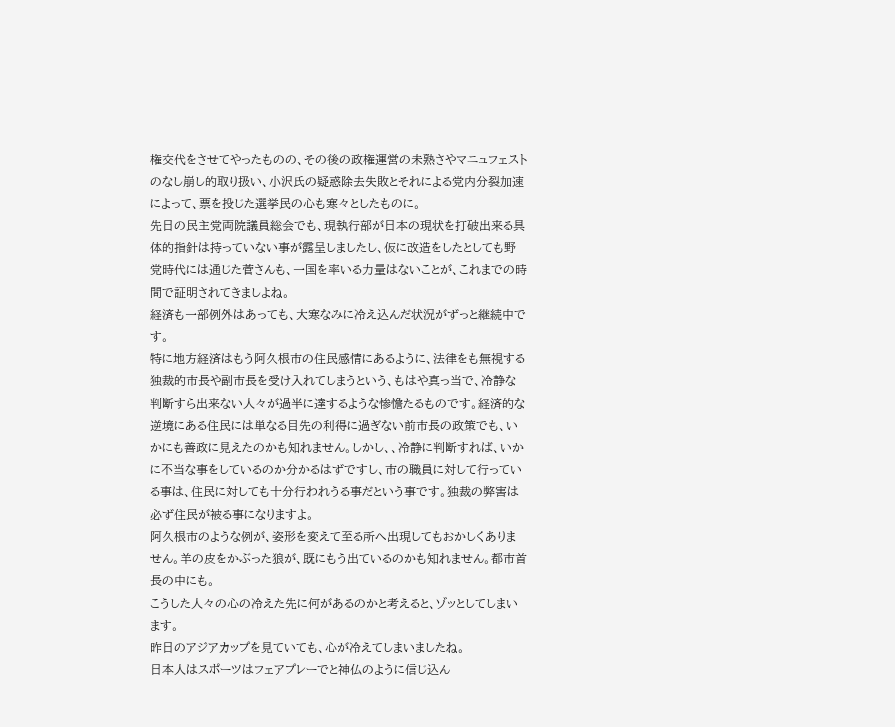権交代をさせてやったものの、その後の政権運営の未熟さやマニュフェストのなし崩し的取り扱い、小沢氏の疑惑除去失敗とそれによる党内分裂加速によって、票を投じた選挙民の心も寒々としたものに。
先日の民主党両院議員総会でも、現執行部が日本の現状を打破出来る具体的指針は持っていない事が露呈しましたし、仮に改造をしたとしても野党時代には通じた菅さんも、一国を率いる力量はないことが、これまでの時間で証明されてきましよね。
経済も一部例外はあっても、大寒なみに冷え込んだ状況がずっと継続中です。
特に地方経済はもう阿久根市の住民感情にあるように、法律をも無視する独裁的市長や副市長を受け入れてしまうという、もはや真っ当で、冷静な判断すら出来ない人々が過半に達するような惨憺たるものです。経済的な逆境にある住民には単なる目先の利得に過ぎない前市長の政策でも、いかにも善政に見えたのかも知れません。しかし、、冷静に判断すれば、いかに不当な事をしているのか分かるはずですし、市の職員に対して行っている事は、住民に対しても十分行われうる事だという事です。独裁の弊害は必ず住民が被る事になりますよ。
阿久根市のような例が、姿形を変えて至る所へ出現してもおかしくありません。羊の皮をかぶった狼が、既にもう出ているのかも知れません。都市首長の中にも。
こうした人々の心の冷えた先に何があるのかと考えると、ゾッとしてしまいます。
昨日のアジアカップを見ていても、心が冷えてしまいましたね。
日本人はスポーツはフェアプレーでと神仏のように信じ込ん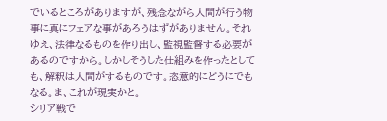でいるところがありますが、残念ながら人間が行う物事に真にフェアな事があろうはずがありません。それゆえ、法律なるものを作り出し、監視監督する必要があるのですから。しかしそうした仕組みを作ったとしても、解釈は人間がするものです。恣意的にどうにでもなる。ま、これが現実かと。
シリア戦で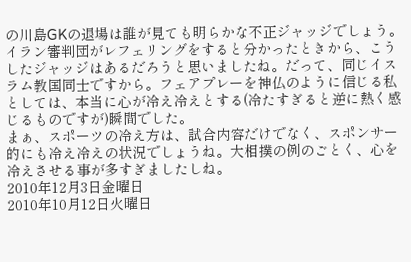の川島GKの退場は誰が見ても明らかな不正ジャッジでしょう。イラン審判団がレフェリングをすると分かったときから、こうしたジャッジはあるだろうと思いましたね。だって、同じイスラム教国同士ですから。フェアプレーを神仏のように信じる私としては、本当に心が冷え冷えとする(冷たすぎると逆に熱く感じるものですが)瞬間でした。
まぁ、スポーツの冷え方は、試合内容だけでなく、スポンサー的にも冷え冷えの状況でしょうね。大相撲の例のごとく、心を冷えさせる事が多すぎましたしね。
2010年12月3日金曜日
2010年10月12日火曜日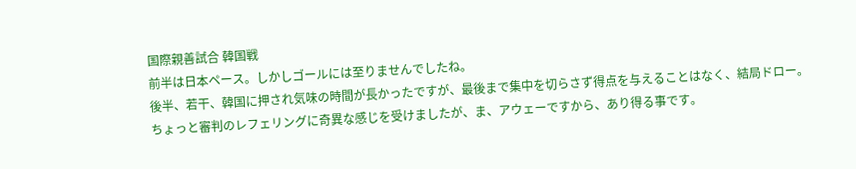国際親善試合 韓国戦
前半は日本ペース。しかしゴールには至りませんでしたね。
後半、若干、韓国に押され気味の時間が長かったですが、最後まで集中を切らさず得点を与えることはなく、結局ドロー。
ちょっと審判のレフェリングに奇異な感じを受けましたが、ま、アウェーですから、あり得る事です。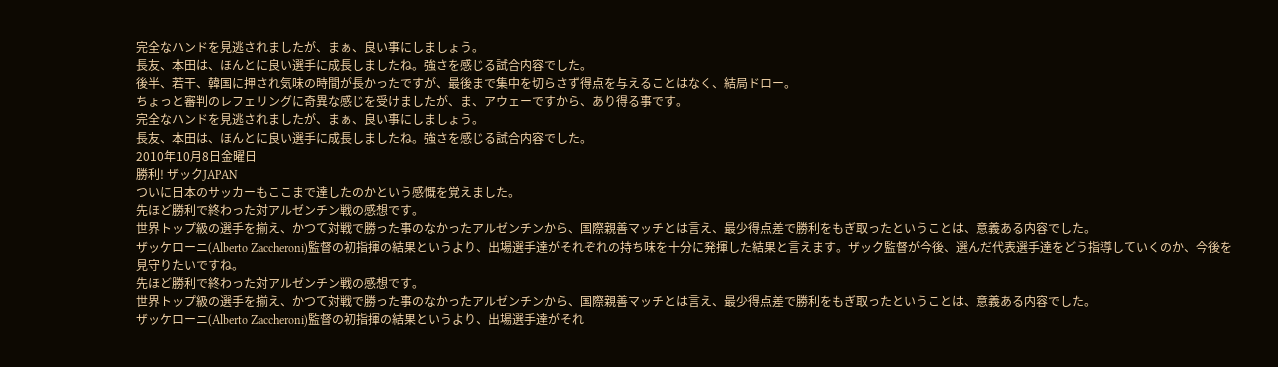完全なハンドを見逃されましたが、まぁ、良い事にしましょう。
長友、本田は、ほんとに良い選手に成長しましたね。強さを感じる試合内容でした。
後半、若干、韓国に押され気味の時間が長かったですが、最後まで集中を切らさず得点を与えることはなく、結局ドロー。
ちょっと審判のレフェリングに奇異な感じを受けましたが、ま、アウェーですから、あり得る事です。
完全なハンドを見逃されましたが、まぁ、良い事にしましょう。
長友、本田は、ほんとに良い選手に成長しましたね。強さを感じる試合内容でした。
2010年10月8日金曜日
勝利! ザックJAPAN
ついに日本のサッカーもここまで達したのかという感慨を覚えました。
先ほど勝利で終わった対アルゼンチン戦の感想です。
世界トップ級の選手を揃え、かつて対戦で勝った事のなかったアルゼンチンから、国際親善マッチとは言え、最少得点差で勝利をもぎ取ったということは、意義ある内容でした。
ザッケローニ(Alberto Zaccheroni)監督の初指揮の結果というより、出場選手達がそれぞれの持ち味を十分に発揮した結果と言えます。ザック監督が今後、選んだ代表選手達をどう指導していくのか、今後を見守りたいですね。
先ほど勝利で終わった対アルゼンチン戦の感想です。
世界トップ級の選手を揃え、かつて対戦で勝った事のなかったアルゼンチンから、国際親善マッチとは言え、最少得点差で勝利をもぎ取ったということは、意義ある内容でした。
ザッケローニ(Alberto Zaccheroni)監督の初指揮の結果というより、出場選手達がそれ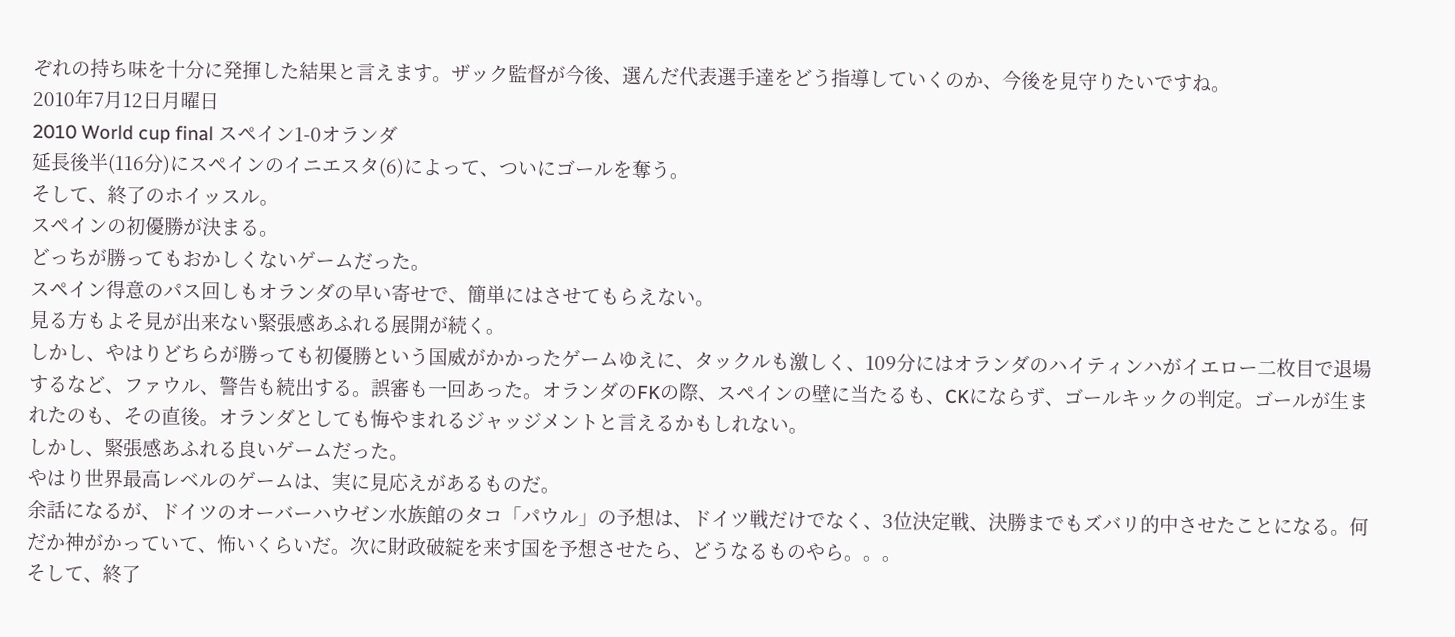ぞれの持ち味を十分に発揮した結果と言えます。ザック監督が今後、選んだ代表選手達をどう指導していくのか、今後を見守りたいですね。
2010年7月12日月曜日
2010 World cup final スペイン1-0オランダ
延長後半(116分)にスペインのイニエスタ(6)によって、ついにゴールを奪う。
そして、終了のホイッスル。
スペインの初優勝が決まる。
どっちが勝ってもおかしくないゲームだった。
スペイン得意のパス回しもオランダの早い寄せで、簡単にはさせてもらえない。
見る方もよそ見が出来ない緊張感あふれる展開が続く。
しかし、やはりどちらが勝っても初優勝という国威がかかったゲームゆえに、タックルも激しく、109分にはオランダのハイティンハがイエロー二枚目で退場するなど、ファウル、警告も続出する。誤審も一回あった。オランダのFKの際、スペインの壁に当たるも、CKにならず、ゴールキックの判定。ゴールが生まれたのも、その直後。オランダとしても悔やまれるジャッジメントと言えるかもしれない。
しかし、緊張感あふれる良いゲームだった。
やはり世界最高レベルのゲームは、実に見応えがあるものだ。
余話になるが、ドイツのオーバーハウゼン水族館のタコ「パウル」の予想は、ドイツ戦だけでなく、3位決定戦、決勝までもズバリ的中させたことになる。何だか神がかっていて、怖いくらいだ。次に財政破綻を来す国を予想させたら、どうなるものやら。。。
そして、終了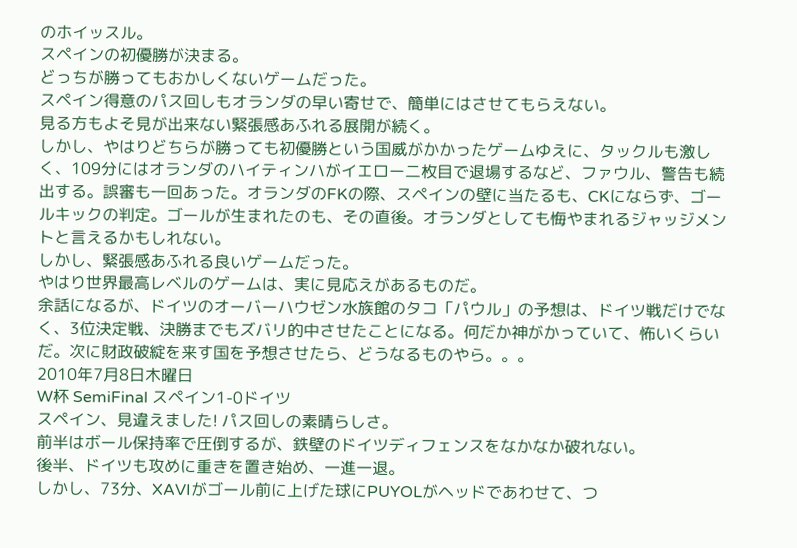のホイッスル。
スペインの初優勝が決まる。
どっちが勝ってもおかしくないゲームだった。
スペイン得意のパス回しもオランダの早い寄せで、簡単にはさせてもらえない。
見る方もよそ見が出来ない緊張感あふれる展開が続く。
しかし、やはりどちらが勝っても初優勝という国威がかかったゲームゆえに、タックルも激しく、109分にはオランダのハイティンハがイエロー二枚目で退場するなど、ファウル、警告も続出する。誤審も一回あった。オランダのFKの際、スペインの壁に当たるも、CKにならず、ゴールキックの判定。ゴールが生まれたのも、その直後。オランダとしても悔やまれるジャッジメントと言えるかもしれない。
しかし、緊張感あふれる良いゲームだった。
やはり世界最高レベルのゲームは、実に見応えがあるものだ。
余話になるが、ドイツのオーバーハウゼン水族館のタコ「パウル」の予想は、ドイツ戦だけでなく、3位決定戦、決勝までもズバリ的中させたことになる。何だか神がかっていて、怖いくらいだ。次に財政破綻を来す国を予想させたら、どうなるものやら。。。
2010年7月8日木曜日
W杯 SemiFinal スペイン1-0ドイツ
スペイン、見違えました! パス回しの素晴らしさ。
前半はボール保持率で圧倒するが、鉄壁のドイツディフェンスをなかなか破れない。
後半、ドイツも攻めに重きを置き始め、一進一退。
しかし、73分、XAVIがゴール前に上げた球にPUYOLがヘッドであわせて、つ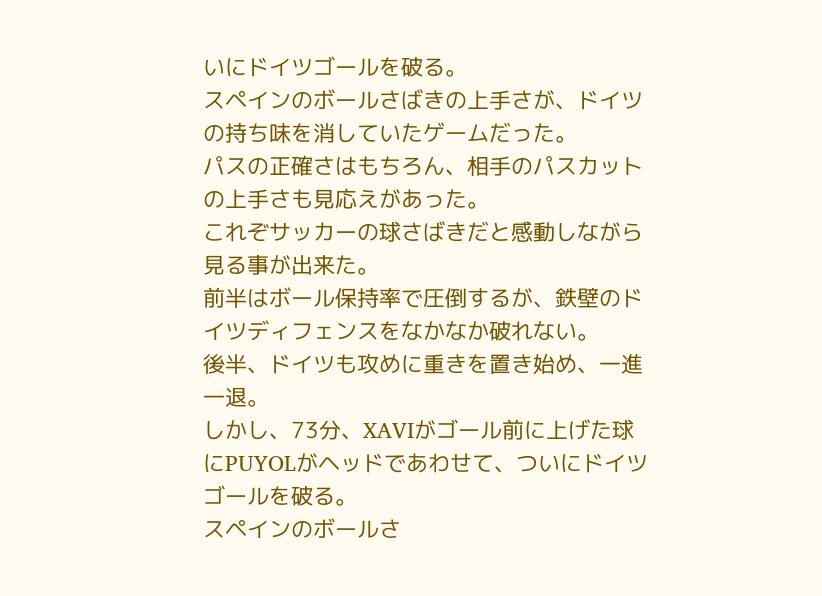いにドイツゴールを破る。
スペインのボールさばきの上手さが、ドイツの持ち味を消していたゲームだった。
パスの正確さはもちろん、相手のパスカットの上手さも見応えがあった。
これぞサッカーの球さばきだと感動しながら見る事が出来た。
前半はボール保持率で圧倒するが、鉄壁のドイツディフェンスをなかなか破れない。
後半、ドイツも攻めに重きを置き始め、一進一退。
しかし、73分、XAVIがゴール前に上げた球にPUYOLがヘッドであわせて、ついにドイツゴールを破る。
スペインのボールさ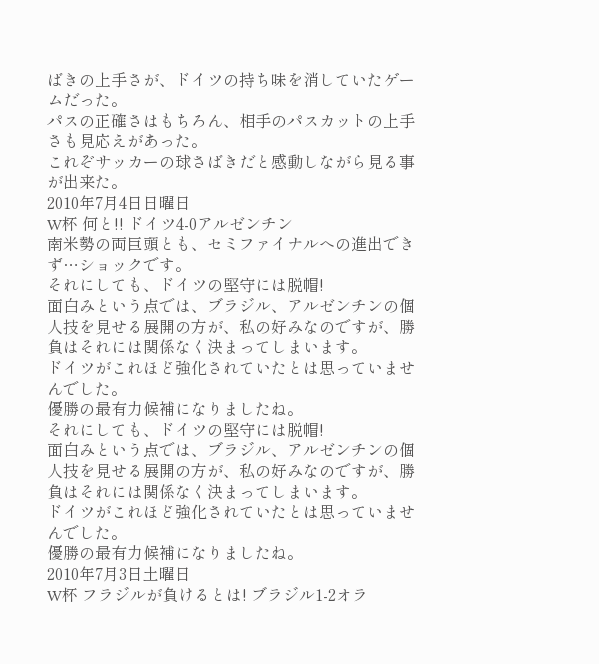ばきの上手さが、ドイツの持ち味を消していたゲームだった。
パスの正確さはもちろん、相手のパスカットの上手さも見応えがあった。
これぞサッカーの球さばきだと感動しながら見る事が出来た。
2010年7月4日日曜日
W杯 何と!! ドイツ4-0アルゼンチン
南米勢の両巨頭とも、セミファイナルへの進出できず…ショックです。
それにしても、ドイツの堅守には脱帽!
面白みという点では、ブラジル、アルゼンチンの個人技を見せる展開の方が、私の好みなのですが、勝負はそれには関係なく決まってしまいます。
ドイツがこれほど強化されていたとは思っていませんでした。
優勝の最有力候補になりましたね。
それにしても、ドイツの堅守には脱帽!
面白みという点では、ブラジル、アルゼンチンの個人技を見せる展開の方が、私の好みなのですが、勝負はそれには関係なく決まってしまいます。
ドイツがこれほど強化されていたとは思っていませんでした。
優勝の最有力候補になりましたね。
2010年7月3日土曜日
W杯 フラジルが負けるとは! ブラジル1-2オラ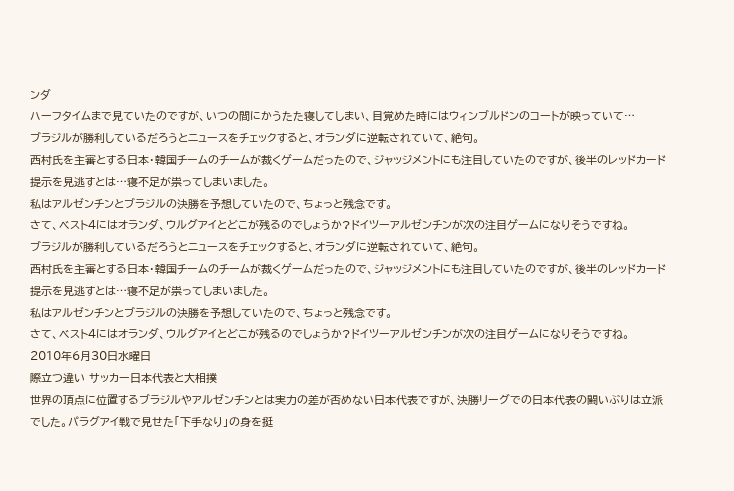ンダ
ハーフタイムまで見ていたのですが、いつの間にかうたた寝してしまい、目覚めた時にはウィンブルドンのコートが映っていて…
ブラジルが勝利しているだろうとニュースをチェックすると、オランダに逆転されていて、絶句。
西村氏を主審とする日本・韓国チームのチームが裁くゲームだったので、ジャッジメントにも注目していたのですが、後半のレッドカード提示を見逃すとは…寝不足が祟ってしまいました。
私はアルゼンチンとブラジルの決勝を予想していたので、ちょっと残念です。
さて、ベスト4にはオランダ、ウルグアイとどこが残るのでしょうか?ドイツーアルゼンチンが次の注目ゲームになりそうですね。
ブラジルが勝利しているだろうとニュースをチェックすると、オランダに逆転されていて、絶句。
西村氏を主審とする日本・韓国チームのチームが裁くゲームだったので、ジャッジメントにも注目していたのですが、後半のレッドカード提示を見逃すとは…寝不足が祟ってしまいました。
私はアルゼンチンとブラジルの決勝を予想していたので、ちょっと残念です。
さて、ベスト4にはオランダ、ウルグアイとどこが残るのでしょうか?ドイツーアルゼンチンが次の注目ゲームになりそうですね。
2010年6月30日水曜日
際立つ違い サッカー日本代表と大相撲
世界の頂点に位置するブラジルやアルゼンチンとは実力の差が否めない日本代表ですが、決勝リーグでの日本代表の闘いぶりは立派でした。パラグアイ戦で見せた「下手なり」の身を挺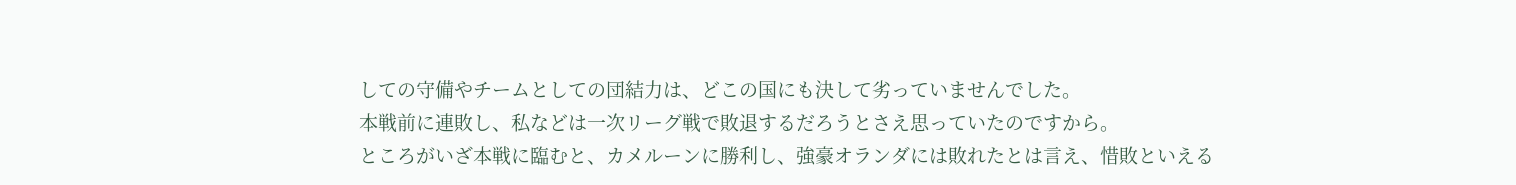しての守備やチームとしての団結力は、どこの国にも決して劣っていませんでした。
本戦前に連敗し、私などは一次リーグ戦で敗退するだろうとさえ思っていたのですから。
ところがいざ本戦に臨むと、カメルーンに勝利し、強豪オランダには敗れたとは言え、惜敗といえる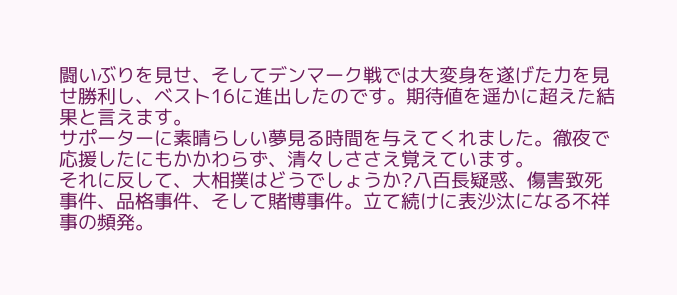闘いぶりを見せ、そしてデンマーク戦では大変身を遂げた力を見せ勝利し、ベスト16に進出したのです。期待値を遥かに超えた結果と言えます。
サポーターに素晴らしい夢見る時間を与えてくれました。徹夜で応援したにもかかわらず、清々しささえ覚えています。
それに反して、大相撲はどうでしょうか?八百長疑惑、傷害致死事件、品格事件、そして賭博事件。立て続けに表沙汰になる不祥事の頻発。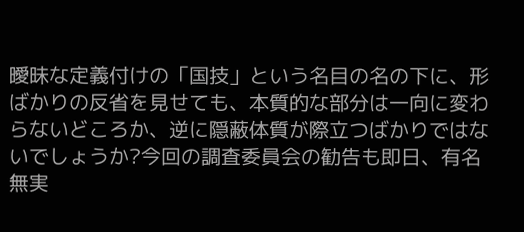曖昧な定義付けの「国技」という名目の名の下に、形ばかりの反省を見せても、本質的な部分は一向に変わらないどころか、逆に隠蔽体質が際立つばかりではないでしょうか?今回の調査委員会の勧告も即日、有名無実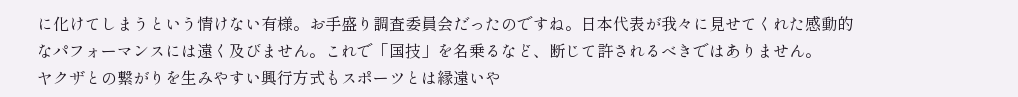に化けてしまうという情けない有様。お手盛り調査委員会だったのですね。日本代表が我々に見せてくれた感動的なパフォーマンスには遠く及びません。これで「国技」を名乗るなど、断じて許されるべきではありません。
ヤクザとの繋がりを生みやすい興行方式もスポーツとは縁遠いや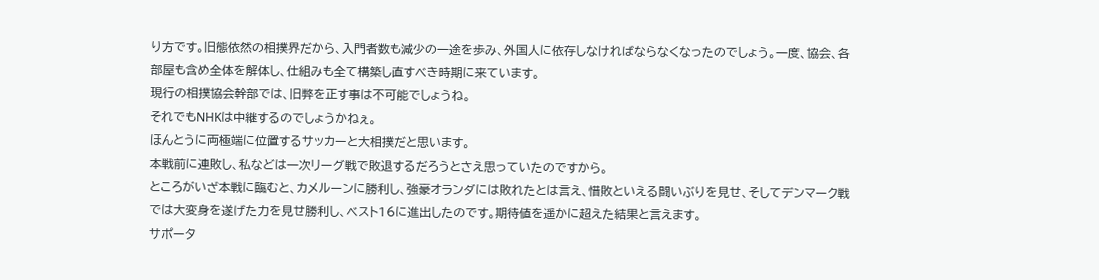り方です。旧態依然の相撲界だから、入門者数も減少の一途を歩み、外国人に依存しなければならなくなったのでしょう。一度、協会、各部屋も含め全体を解体し、仕組みも全て構築し直すべき時期に来ています。
現行の相撲協会幹部では、旧弊を正す事は不可能でしょうね。
それでもNHKは中継するのでしょうかねぇ。
ほんとうに両極端に位置するサッカーと大相撲だと思います。
本戦前に連敗し、私などは一次リーグ戦で敗退するだろうとさえ思っていたのですから。
ところがいざ本戦に臨むと、カメルーンに勝利し、強豪オランダには敗れたとは言え、惜敗といえる闘いぶりを見せ、そしてデンマーク戦では大変身を遂げた力を見せ勝利し、ベスト16に進出したのです。期待値を遥かに超えた結果と言えます。
サポータ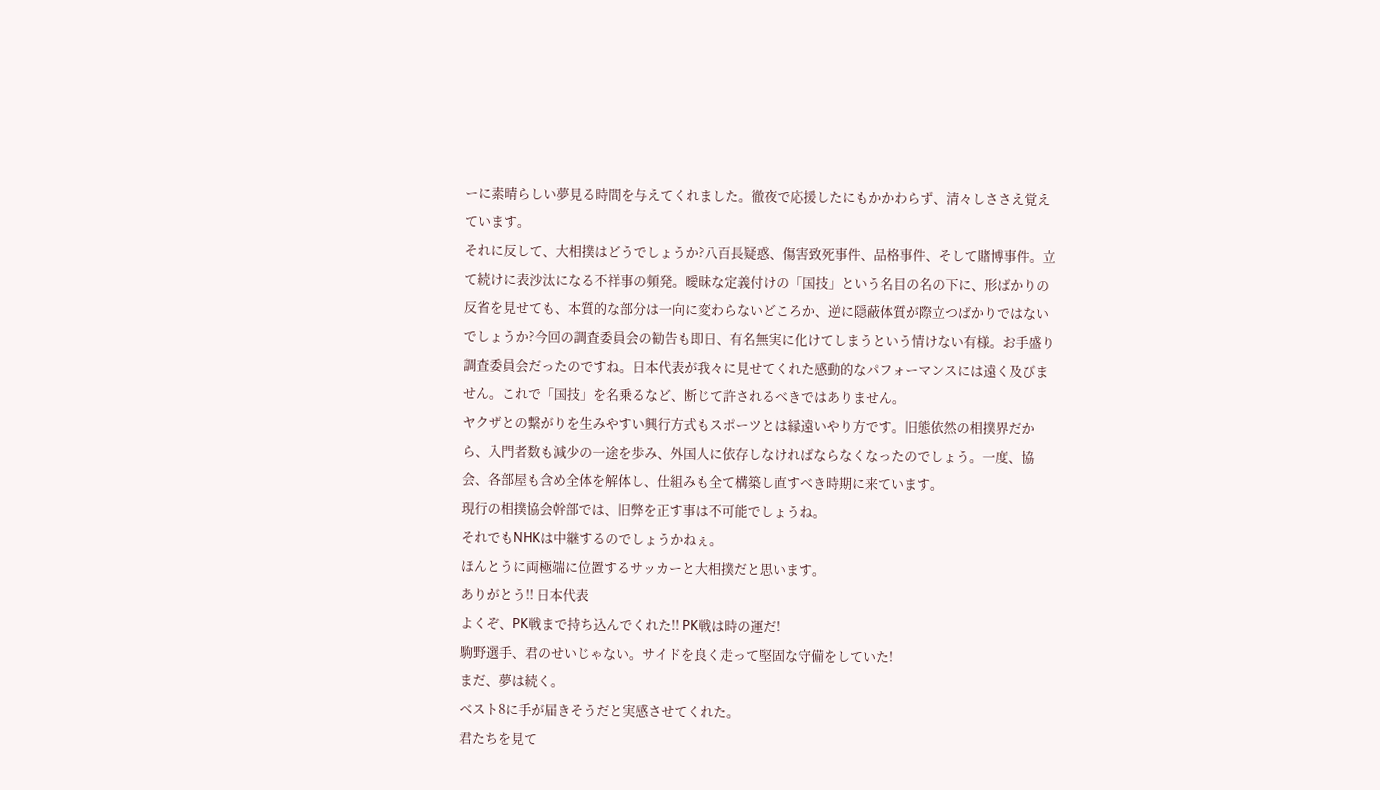ーに素晴らしい夢見る時間を与えてくれました。徹夜で応援したにもかかわらず、清々しささえ覚えています。
それに反して、大相撲はどうでしょうか?八百長疑惑、傷害致死事件、品格事件、そして賭博事件。立て続けに表沙汰になる不祥事の頻発。曖昧な定義付けの「国技」という名目の名の下に、形ばかりの反省を見せても、本質的な部分は一向に変わらないどころか、逆に隠蔽体質が際立つばかりではないでしょうか?今回の調査委員会の勧告も即日、有名無実に化けてしまうという情けない有様。お手盛り調査委員会だったのですね。日本代表が我々に見せてくれた感動的なパフォーマンスには遠く及びません。これで「国技」を名乗るなど、断じて許されるべきではありません。
ヤクザとの繋がりを生みやすい興行方式もスポーツとは縁遠いやり方です。旧態依然の相撲界だから、入門者数も減少の一途を歩み、外国人に依存しなければならなくなったのでしょう。一度、協会、各部屋も含め全体を解体し、仕組みも全て構築し直すべき時期に来ています。
現行の相撲協会幹部では、旧弊を正す事は不可能でしょうね。
それでもNHKは中継するのでしょうかねぇ。
ほんとうに両極端に位置するサッカーと大相撲だと思います。
ありがとう!! 日本代表
よくぞ、PK戦まで持ち込んでくれた!! PK戦は時の運だ!
駒野選手、君のせいじゃない。サイドを良く走って堅固な守備をしていた!
まだ、夢は続く。
ベスト8に手が届きそうだと実感させてくれた。
君たちを見て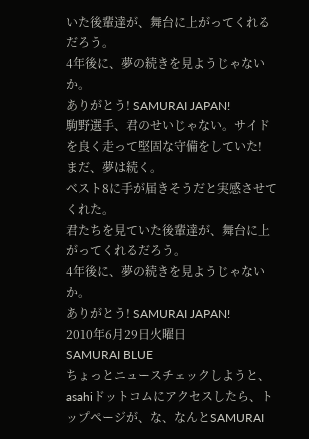いた後輩達が、舞台に上がってくれるだろう。
4年後に、夢の続きを見ようじゃないか。
ありがとう! SAMURAI JAPAN!
駒野選手、君のせいじゃない。サイドを良く走って堅固な守備をしていた!
まだ、夢は続く。
ベスト8に手が届きそうだと実感させてくれた。
君たちを見ていた後輩達が、舞台に上がってくれるだろう。
4年後に、夢の続きを見ようじゃないか。
ありがとう! SAMURAI JAPAN!
2010年6月29日火曜日
SAMURAI BLUE
ちょっとニュースチェックしようと、asahiドットコムにアクセスしたら、トップページが、な、なんとSAMURAI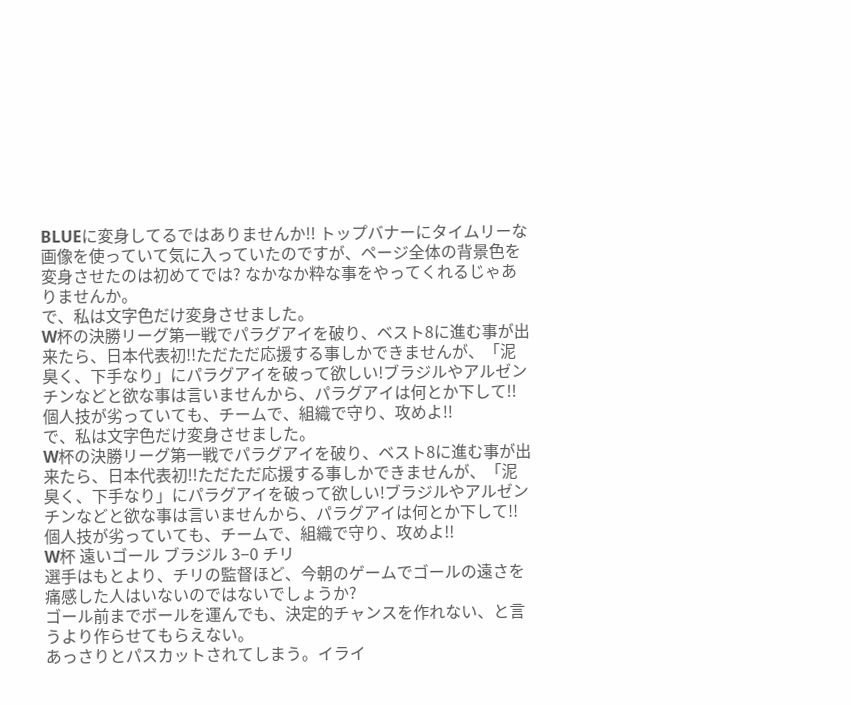BLUEに変身してるではありませんか!! トップバナーにタイムリーな画像を使っていて気に入っていたのですが、ページ全体の背景色を変身させたのは初めてでは? なかなか粋な事をやってくれるじゃありませんか。
で、私は文字色だけ変身させました。
W杯の決勝リーグ第一戦でパラグアイを破り、ベスト8に進む事が出来たら、日本代表初!!ただただ応援する事しかできませんが、「泥臭く、下手なり」にパラグアイを破って欲しい!ブラジルやアルゼンチンなどと欲な事は言いませんから、パラグアイは何とか下して!!個人技が劣っていても、チームで、組織で守り、攻めよ!!
で、私は文字色だけ変身させました。
W杯の決勝リーグ第一戦でパラグアイを破り、ベスト8に進む事が出来たら、日本代表初!!ただただ応援する事しかできませんが、「泥臭く、下手なり」にパラグアイを破って欲しい!ブラジルやアルゼンチンなどと欲な事は言いませんから、パラグアイは何とか下して!!個人技が劣っていても、チームで、組織で守り、攻めよ!!
W杯 遠いゴール ブラジル 3−0 チリ
選手はもとより、チリの監督ほど、今朝のゲームでゴールの遠さを痛感した人はいないのではないでしょうか?
ゴール前までボールを運んでも、決定的チャンスを作れない、と言うより作らせてもらえない。
あっさりとパスカットされてしまう。イライ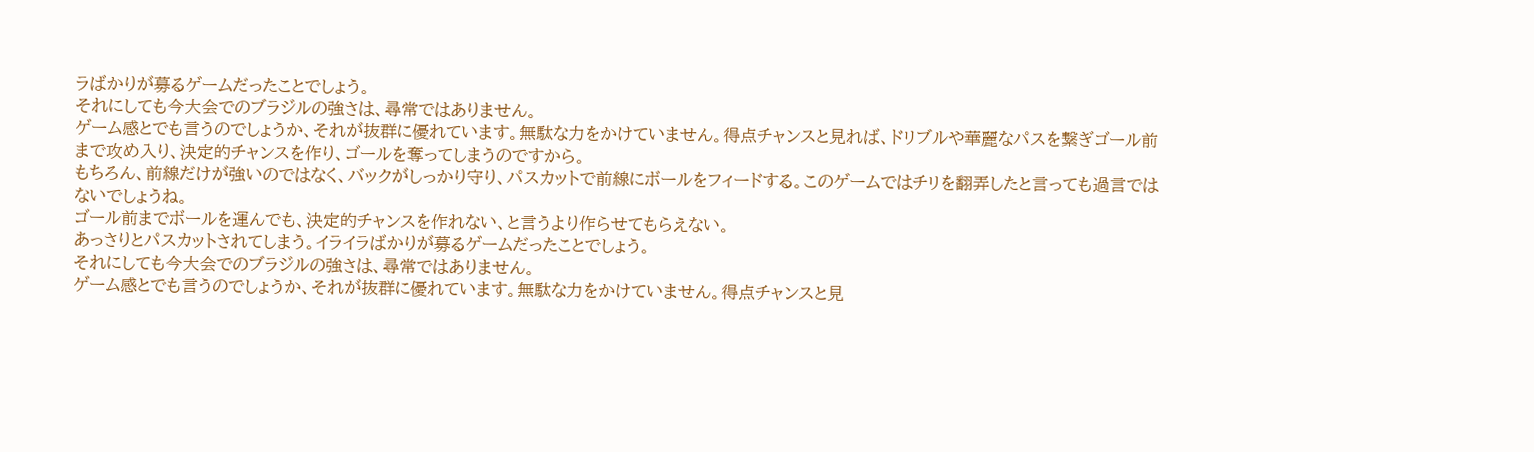ラばかりが募るゲームだったことでしょう。
それにしても今大会でのブラジルの強さは、尋常ではありません。
ゲーム感とでも言うのでしょうか、それが抜群に優れています。無駄な力をかけていません。得点チャンスと見れば、ドリブルや華麗なパスを繋ぎゴール前まで攻め入り、決定的チャンスを作り、ゴールを奪ってしまうのですから。
もちろん、前線だけが強いのではなく、バックがしっかり守り、パスカットで前線にボールをフィードする。このゲームではチリを翻弄したと言っても過言ではないでしょうね。
ゴール前までボールを運んでも、決定的チャンスを作れない、と言うより作らせてもらえない。
あっさりとパスカットされてしまう。イライラばかりが募るゲームだったことでしょう。
それにしても今大会でのブラジルの強さは、尋常ではありません。
ゲーム感とでも言うのでしょうか、それが抜群に優れています。無駄な力をかけていません。得点チャンスと見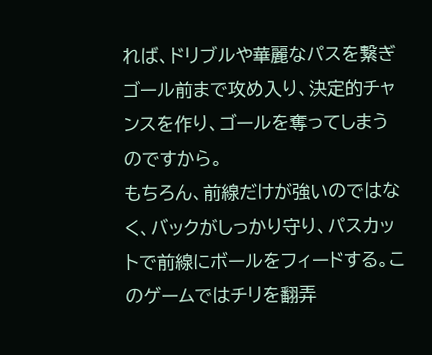れば、ドリブルや華麗なパスを繋ぎゴール前まで攻め入り、決定的チャンスを作り、ゴールを奪ってしまうのですから。
もちろん、前線だけが強いのではなく、バックがしっかり守り、パスカットで前線にボールをフィードする。このゲームではチリを翻弄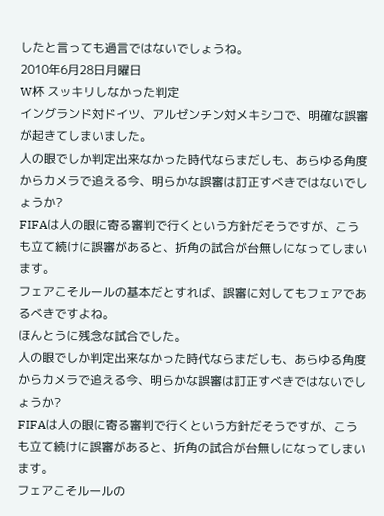したと言っても過言ではないでしょうね。
2010年6月28日月曜日
W杯 スッキリしなかった判定
イングランド対ドイツ、アルゼンチン対メキシコで、明確な誤審が起きてしまいました。
人の眼でしか判定出来なかった時代ならまだしも、あらゆる角度からカメラで追える今、明らかな誤審は訂正すべきではないでしょうか?
FIFAは人の眼に寄る審判で行くという方針だそうですが、こうも立て続けに誤審があると、折角の試合が台無しになってしまいます。
フェアこそルールの基本だとすれば、誤審に対してもフェアであるべきですよね。
ほんとうに残念な試合でした。
人の眼でしか判定出来なかった時代ならまだしも、あらゆる角度からカメラで追える今、明らかな誤審は訂正すべきではないでしょうか?
FIFAは人の眼に寄る審判で行くという方針だそうですが、こうも立て続けに誤審があると、折角の試合が台無しになってしまいます。
フェアこそルールの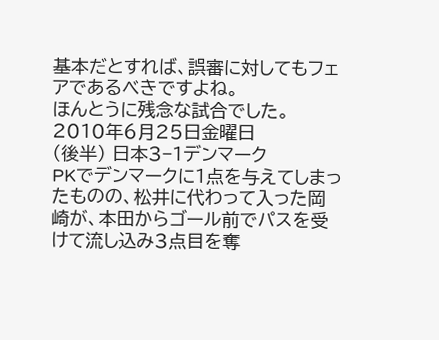基本だとすれば、誤審に対してもフェアであるべきですよね。
ほんとうに残念な試合でした。
2010年6月25日金曜日
(後半) 日本3−1デンマーク
PKでデンマークに1点を与えてしまったものの、松井に代わって入った岡崎が、本田からゴール前でパスを受けて流し込み3点目を奪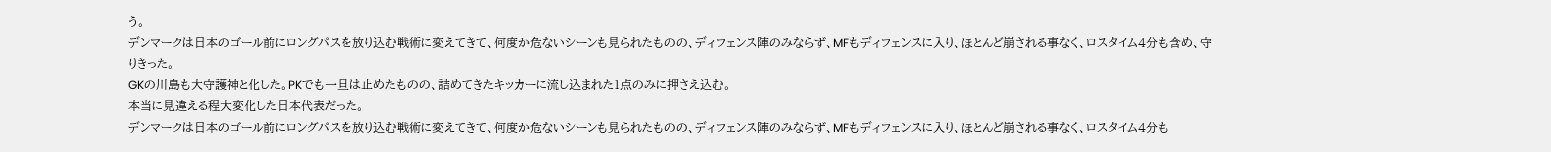う。
デンマークは日本のゴール前にロングパスを放り込む戦術に変えてきて、何度か危ないシーンも見られたものの、ディフェンス陣のみならず、MFもディフェンスに入り、ほとんど崩される事なく、ロスタイム4分も含め、守りきった。
GKの川島も大守護神と化した。PKでも一旦は止めたものの、詰めてきたキッカーに流し込まれた1点のみに押さえ込む。
本当に見違える程大変化した日本代表だった。
デンマークは日本のゴール前にロングパスを放り込む戦術に変えてきて、何度か危ないシーンも見られたものの、ディフェンス陣のみならず、MFもディフェンスに入り、ほとんど崩される事なく、ロスタイム4分も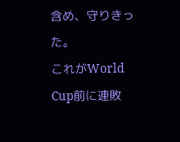含め、守りきった。
これがWorld Cup前に連敗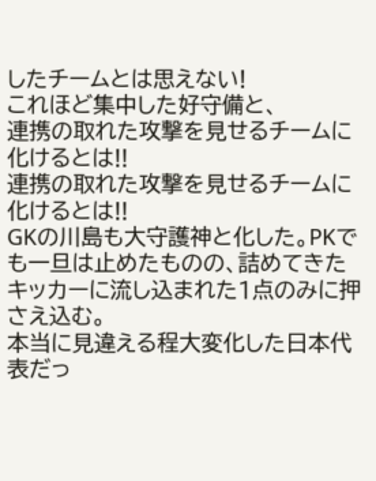したチームとは思えない!
これほど集中した好守備と、
連携の取れた攻撃を見せるチームに化けるとは!!
連携の取れた攻撃を見せるチームに化けるとは!!
GKの川島も大守護神と化した。PKでも一旦は止めたものの、詰めてきたキッカーに流し込まれた1点のみに押さえ込む。
本当に見違える程大変化した日本代表だっ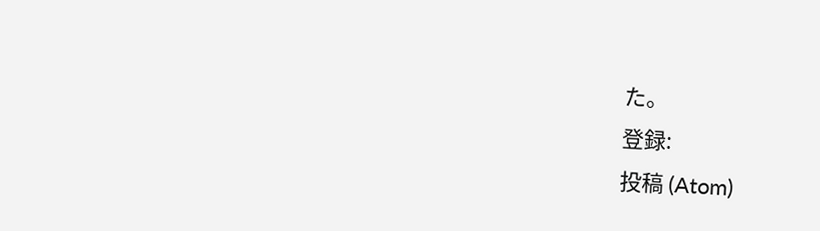た。
登録:
投稿 (Atom)